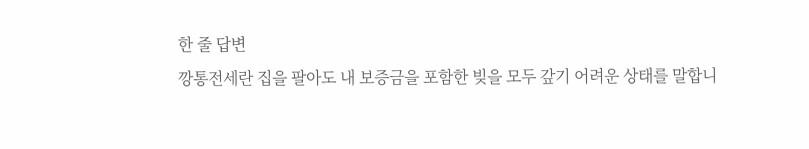한 줄 답변
깡통전세란 집을 팔아도 내 보증금을 포함한 빚을 모두 갚기 어려운 상태를 말합니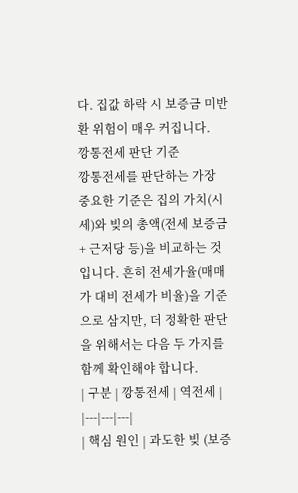다. 집값 하락 시 보증금 미반환 위험이 매우 커집니다.
깡통전세 판단 기준
깡통전세를 판단하는 가장 중요한 기준은 집의 가치(시세)와 빚의 총액(전세 보증금 + 근저당 등)을 비교하는 것입니다. 흔히 전세가율(매매가 대비 전세가 비율)을 기준으로 삼지만, 더 정확한 판단을 위해서는 다음 두 가지를 함께 확인해야 합니다.
| 구분 | 깡통전세 | 역전세 |
|---|---|---|
| 핵심 원인 | 과도한 빚 (보증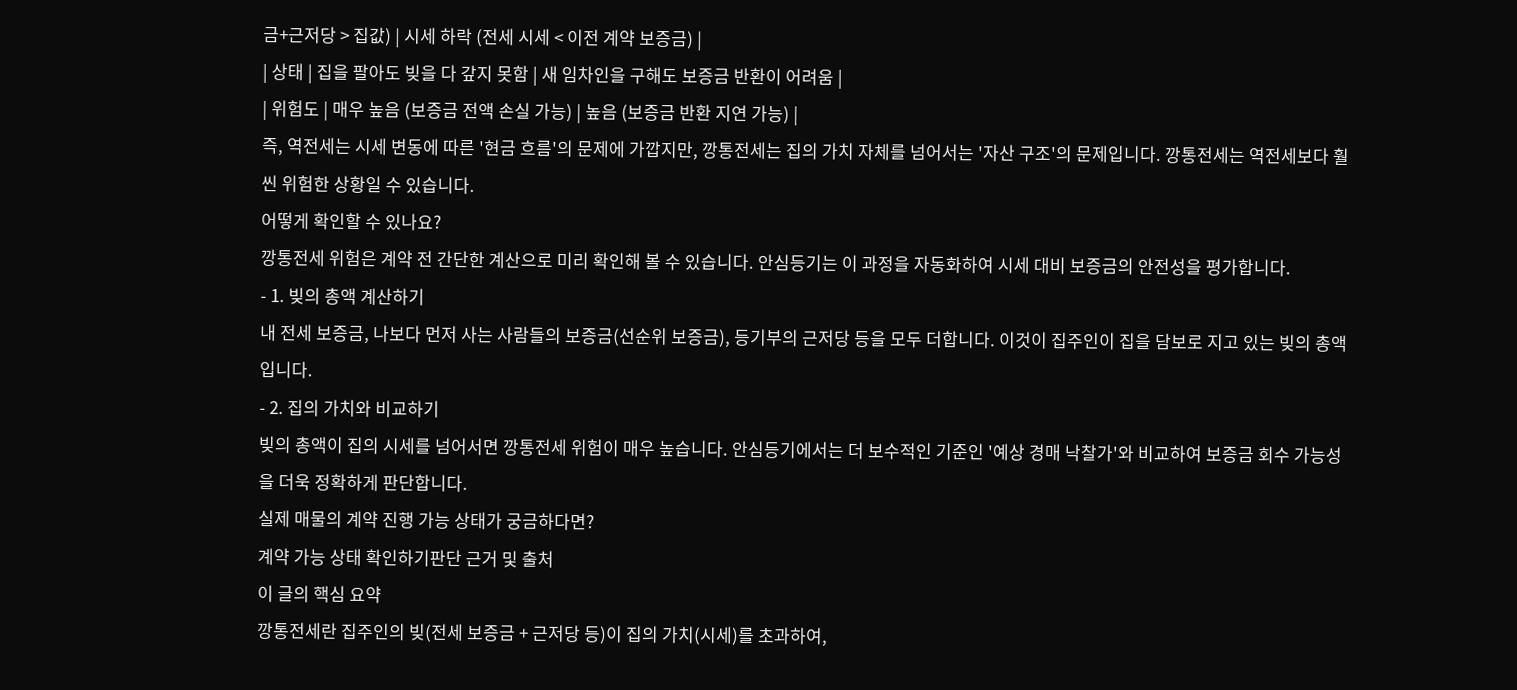금+근저당 > 집값) | 시세 하락 (전세 시세 < 이전 계약 보증금) |
| 상태 | 집을 팔아도 빚을 다 갚지 못함 | 새 임차인을 구해도 보증금 반환이 어려움 |
| 위험도 | 매우 높음 (보증금 전액 손실 가능) | 높음 (보증금 반환 지연 가능) |
즉, 역전세는 시세 변동에 따른 '현금 흐름'의 문제에 가깝지만, 깡통전세는 집의 가치 자체를 넘어서는 '자산 구조'의 문제입니다. 깡통전세는 역전세보다 훨씬 위험한 상황일 수 있습니다.
어떻게 확인할 수 있나요?
깡통전세 위험은 계약 전 간단한 계산으로 미리 확인해 볼 수 있습니다. 안심등기는 이 과정을 자동화하여 시세 대비 보증금의 안전성을 평가합니다.
- 1. 빚의 총액 계산하기
내 전세 보증금, 나보다 먼저 사는 사람들의 보증금(선순위 보증금), 등기부의 근저당 등을 모두 더합니다. 이것이 집주인이 집을 담보로 지고 있는 빚의 총액입니다.
- 2. 집의 가치와 비교하기
빚의 총액이 집의 시세를 넘어서면 깡통전세 위험이 매우 높습니다. 안심등기에서는 더 보수적인 기준인 '예상 경매 낙찰가'와 비교하여 보증금 회수 가능성을 더욱 정확하게 판단합니다.
실제 매물의 계약 진행 가능 상태가 궁금하다면?
계약 가능 상태 확인하기판단 근거 및 출처
이 글의 핵심 요약
깡통전세란 집주인의 빚(전세 보증금 + 근저당 등)이 집의 가치(시세)를 초과하여,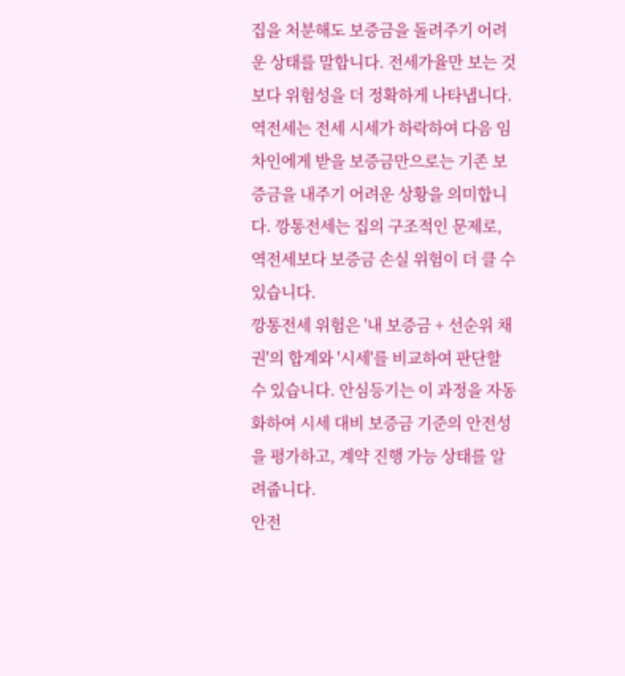집을 처분해도 보증금을 돌려주기 어려운 상태를 말합니다. 전세가율만 보는 것보다 위험성을 더 정확하게 나타냅니다.
역전세는 전세 시세가 하락하여 다음 임차인에게 받을 보증금만으로는 기존 보증금을 내주기 어려운 상황을 의미합니다. 깡통전세는 집의 구조적인 문제로, 역전세보다 보증금 손실 위험이 더 클 수 있습니다.
깡통전세 위험은 '내 보증금 + 선순위 채권'의 합계와 '시세'를 비교하여 판단할 수 있습니다. 안심등기는 이 과정을 자동화하여 시세 대비 보증금 기준의 안전성을 평가하고, 계약 진행 가능 상태를 알려줍니다.
안전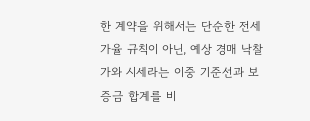한 계약을 위해서는 단순한 전세가율 규칙이 아닌, 예상 경매 낙찰가와 시세라는 이중 기준선과 보증금 합계를 비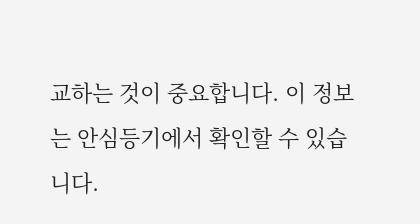교하는 것이 중요합니다. 이 정보는 안심등기에서 확인할 수 있습니다.